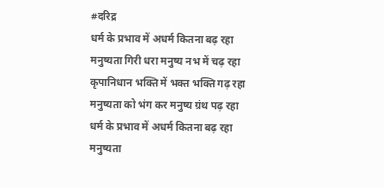#दरिद्र
धर्म के प्रभाव में अधर्म कितना बढ़ रहा
मनुष्यता गिरी धरा मनुष्य नभ में चढ़ रहा
कृपानिधान भक्ति में भक्त भक्ति गढ़ रहा
मनुष्यता को भंग कर मनुष्य ग्रंथ पढ़ रहा
धर्म के प्रभाव में अधर्म कितना बढ़ रहा
मनुष्यता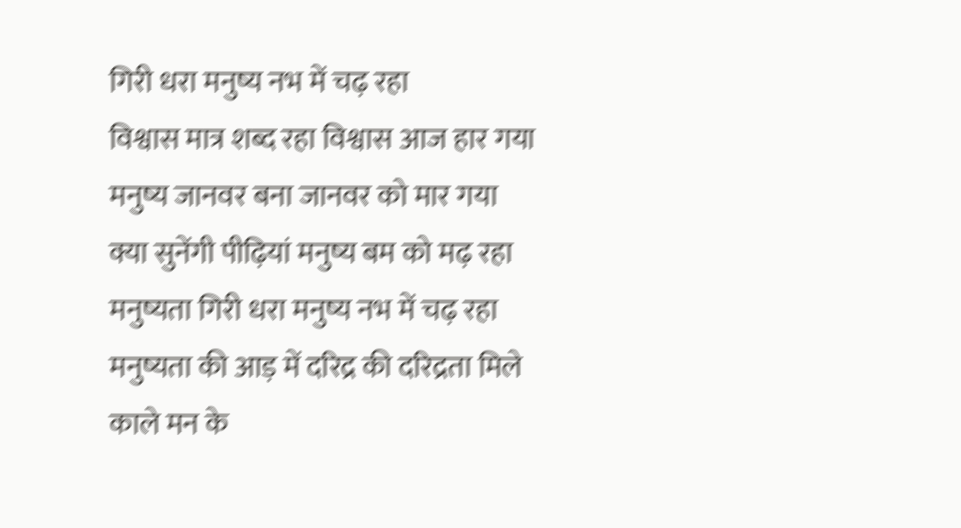गिरी धरा मनुष्य नभ में चढ़ रहा
विश्वास मात्र शब्द रहा विश्वास आज हार गया
मनुष्य जानवर बना जानवर को मार गया
क्या सुनेंगी पीढ़ियां मनुष्य बम को मढ़ रहा
मनुष्यता गिरी धरा मनुष्य नभ में चढ़ रहा
मनुष्यता की आड़ में दरिद्र की दरिद्रता मिले
काले मन के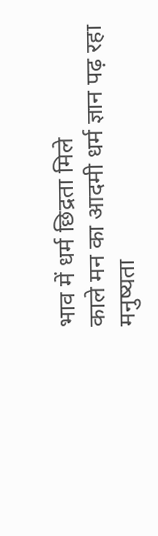भाव में धर्म छिद्रता मिले
काले मन का आदमी धर्म ज्ञान पढ़ रहा
मनुष्यता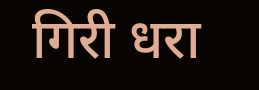गिरी धरा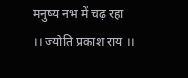मनुष्य नभ में चढ़ रहा
।। ज्योति प्रकाश राय ।।